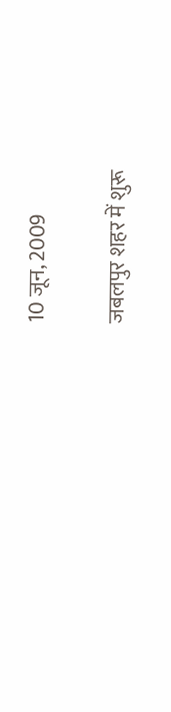10 जून, 2009

जबलपुर शहर में शुरू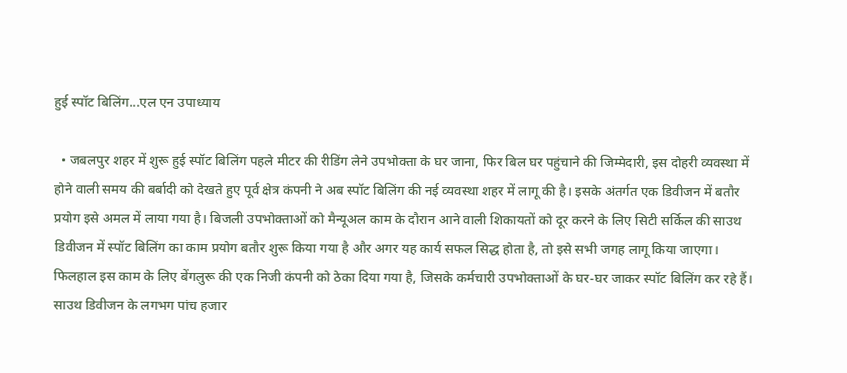हुई स्पॉट बिलिंग...एल एन उपाध्याय

  • जबलपुर शहर में शुरू हुई स्पॉट बिलिंग पहले मीटर की रीडिंग लेने उपभोक्ता के घर जाना, फिर बिल घर पहुंचाने की जिम्मेदारी, इस दोहरी व्यवस्था में होने वाली समय की बर्बादी को देखते हुए पूर्व क्षेत्र कंपनी ने अब स्पॉट बिलिंग की नई व्यवस्था शहर में लागू की है। इसके अंतर्गत एक डिवीजन में बतौर प्रयोग इसे अमल में लाया गया है। बिजली उपभोक्ताओं को मैन्यूअल काम के दौरान आने वाली शिकायतों को दूर करने के लिए सिटी सर्किल की साउथ डिवीजन में स्पॉट बिलिंग का काम प्रयोग बतौर शुरू किया गया है और अगर यह कार्य सफल सिद्ध होता है, तो इसे सभी जगह लागू किया जाएगा। फिलहाल इस काम के लिए बेंगलुरू की एक निजी कंपनी को ठेका दिया गया है, जिसके कर्मचारी उपभोक्ताओं के घर-घर जाकर स्पॉट बिलिंग कर रहे हैं। साउथ डिवीजन के लगभग पांच हजार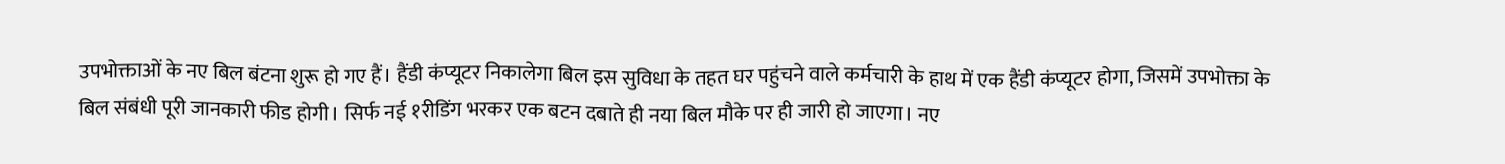उपभोक्ताओं के नए बिल बंटना शुरू हो गए हैं। हैंडी कंप्यूटर निकालेगा बिल इस सुविधा के तहत घर पहुंचने वाले कर्मचारी के हाथ में एक हैंडी कंप्यूटर होगा, जिसमें उपभोक्ता के बिल संबंधी पूरी जानकारी फीड होगी। सिर्फ नई १रीडिंग भरकर एक बटन दबाते ही नया बिल मौके पर ही जारी हो जाएगा। नए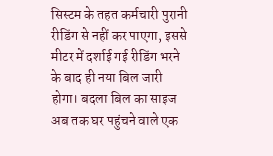सिस्टम के तहत कर्मचारी पुरानी रीडिंग से नहीं कर पाएगा, इससे मीटर में दर्शाई गई रीडिंग भरने के बाद ही नया बिल जारी होगा। बदला बिल का साइज अब तक घर पहुंचने वाले एक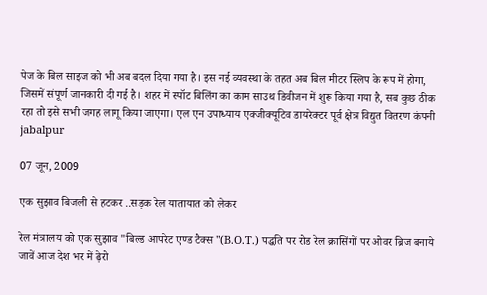पेज के बिल साइज को भी अब बदल दिया गया है। इस नई व्यवस्था के तहत अब बिल मीटर स्लिप के रूप में होगा, जिसमें संपूर्ण जानकारी दी गई है। शहर में स्पॉट बिलिंग का काम साउथ डिवीजन में शुरू किया गया है, सब कुछ ठीक रहा तो इसे सभी जगह लागू किया जाएगा। एल एन उपाध्याय एक्जीक्यूटिव डायरेक्टर पूर्व क्षेत्र विद्युत वितरण कंपनी jabalpur

07 जून, 2009

एक सुझाव बिजली से हटकर ..सड़क रेल यातायात को लेकर

रेल मंत्रालय को एक सुझाव "बिल्ड आपरेट एण्ड टैक्स "(B.O.T.) पद्धति पर रोड रेल क्रासिंगों पर ओवर ब्रिज बनाये जावें आज देश भर में ढ़ेरो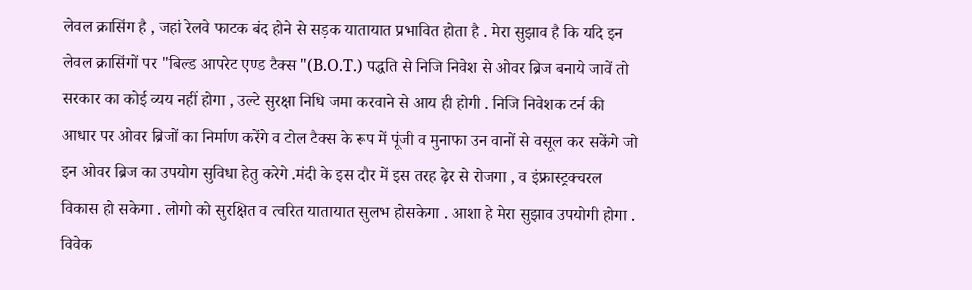लेवल क्रासिंग है , जहां रेलवे फाटक बंद होने से सड़क यातायात प्रभावित होता है . मेरा सुझाव है कि यदि इन लेवल क्रासिंगों पर "बिल्ड आपरेट एण्ड टैक्स "(B.O.T.) पद्धति से निजि निवेश से ओवर ब्रिज बनाये जावें तो सरकार का कोई व्यय नहीं होगा , उल्टे सुरक्षा निधि जमा करवाने से आय ही होगी . निजि निवेशक टर्न की आधार पर ओवर ब्रिजों का निर्माण करेंगे व टोल टैक्स के रूप में पूंजी व मुनाफा उन वानों से वसूल कर सकेंगे जो इन ओवर ब्रिज का उपयोग सुविधा हेतु करेगे .मंदी के इस दौर में इस तरह ढ़ेर से रोजगा , व इंफ्रास्ट्रक्चरल विकास हो सकेगा . लोगो को सुरक्षित व त्वरित यातायात सुलभ होसकेगा . आशा हे मेरा सुझाव उपयोगी होगा . विवेक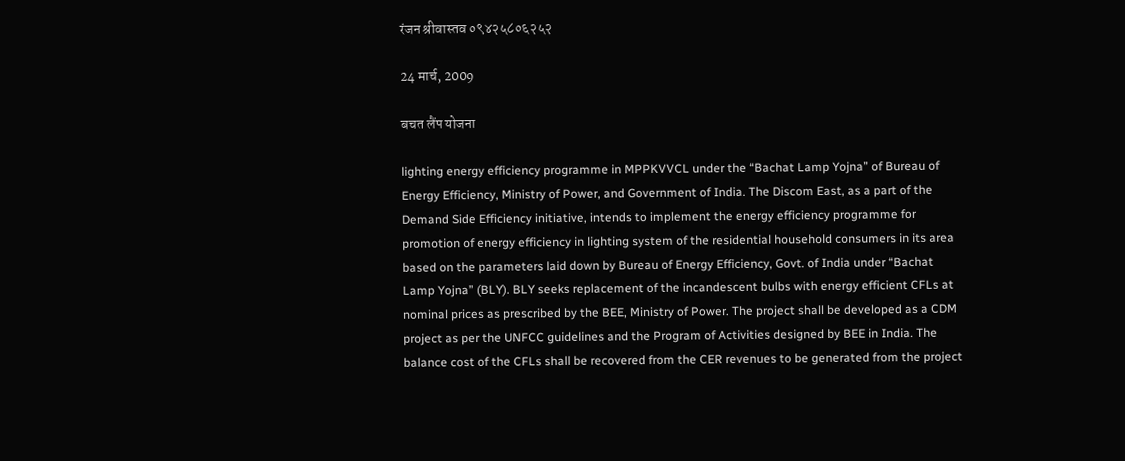रंजन श्रीवास्तव ०९४२५८०६२५२

24 मार्च, 2009

बचत लैंप योजना

lighting energy efficiency programme in MPPKVVCL under the “Bachat Lamp Yojna” of Bureau of Energy Efficiency, Ministry of Power, and Government of India. The Discom East, as a part of the Demand Side Efficiency initiative, intends to implement the energy efficiency programme for promotion of energy efficiency in lighting system of the residential household consumers in its area based on the parameters laid down by Bureau of Energy Efficiency, Govt. of India under “Bachat Lamp Yojna” (BLY). BLY seeks replacement of the incandescent bulbs with energy efficient CFLs at nominal prices as prescribed by the BEE, Ministry of Power. The project shall be developed as a CDM project as per the UNFCC guidelines and the Program of Activities designed by BEE in India. The balance cost of the CFLs shall be recovered from the CER revenues to be generated from the project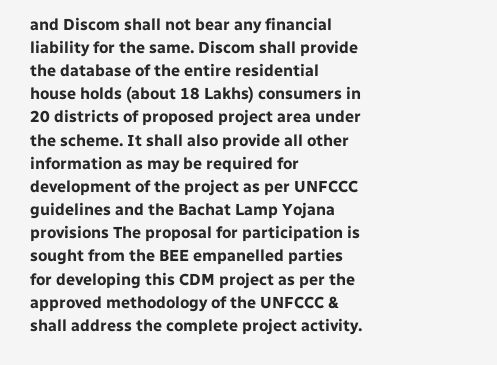and Discom shall not bear any financial liability for the same. Discom shall provide the database of the entire residential house holds (about 18 Lakhs) consumers in 20 districts of proposed project area under the scheme. It shall also provide all other information as may be required for development of the project as per UNFCCC guidelines and the Bachat Lamp Yojana provisions The proposal for participation is sought from the BEE empanelled parties for developing this CDM project as per the approved methodology of the UNFCCC & shall address the complete project activity.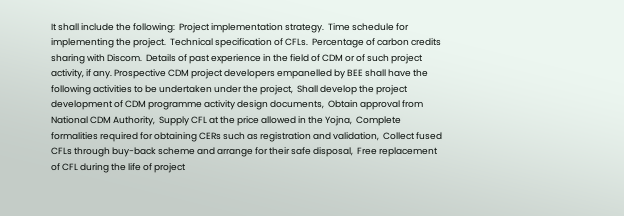It shall include the following:  Project implementation strategy.  Time schedule for implementing the project.  Technical specification of CFLs.  Percentage of carbon credits sharing with Discom.  Details of past experience in the field of CDM or of such project activity, if any. Prospective CDM project developers empanelled by BEE shall have the following activities to be undertaken under the project,  Shall develop the project development of CDM programme activity design documents,  Obtain approval from National CDM Authority,  Supply CFL at the price allowed in the Yojna,  Complete formalities required for obtaining CERs such as registration and validation,  Collect fused CFLs through buy-back scheme and arrange for their safe disposal,  Free replacement of CFL during the life of project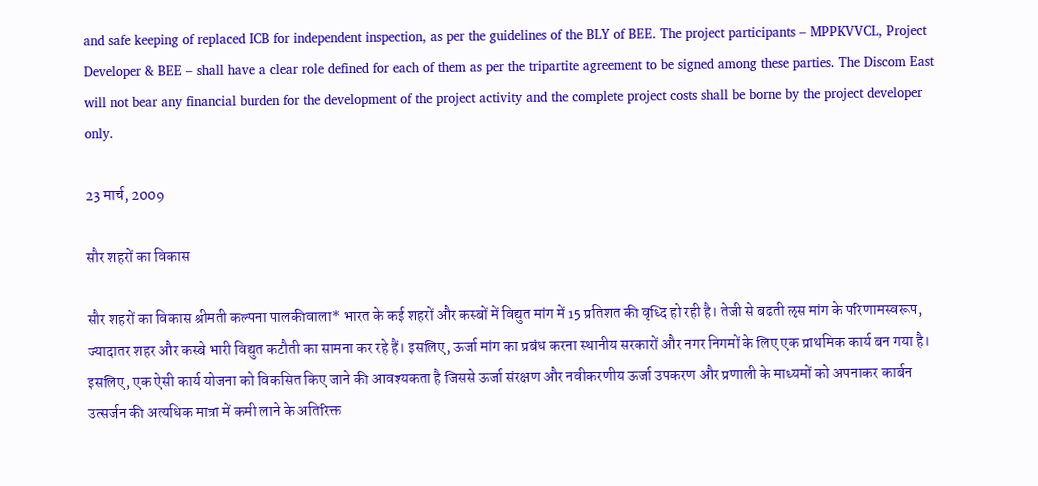and safe keeping of replaced ICB for independent inspection, as per the guidelines of the BLY of BEE. The project participants – MPPKVVCL, Project Developer & BEE – shall have a clear role defined for each of them as per the tripartite agreement to be signed among these parties. The Discom East will not bear any financial burden for the development of the project activity and the complete project costs shall be borne by the project developer only.

23 मार्च, 2009

सौर शहरों का विकास

सौर शहरों का विकास श्रीमती कल्पना पालकीवाला* भारत के कई शहरों और कस्बों में विद्युत मांग में 15 प्रतिशत की वृध्दि हो रही है। तेजी से बढती ऌस मांग के परिणामस्वरूप, ज्यादातर शहर और कस्बे भारी विद्युत कटौती का सामना कर रहे हैं। इसलिए, ऊर्जा मांग का प्रबंध करना स्थानीय सरकारों और नगर निगमों के लिए एक प्राथमिक कार्य बन गया है। इसलिए, एक ऐसी कार्य योजना को विकसित किए जाने की आवश्यकता है जिससे ऊर्जा संरक्षण और नवीकरणीय ऊर्जा उपकरण और प्रणाली के माध्यमों को अपनाकर कार्बन उत्सर्जन की अत्यधिक मात्रा में कमी लाने के अतिरिक्त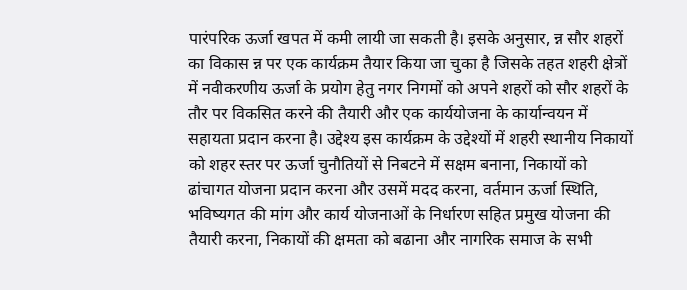पारंपरिक ऊर्जा खपत में कमी लायी जा सकती है। इसके अनुसार, न्न सौर शहरों का विकास न्न पर एक कार्यक्रम तैयार किया जा चुका है जिसके तहत शहरी क्षेत्रों में नवीकरणीय ऊर्जा के प्रयोग हेतु नगर निगमों को अपने शहरों को सौर शहरों के तौर पर विकसित करने की तैयारी और एक कार्ययोजना के कार्यान्वयन में सहायता प्रदान करना है। उद्देश्य इस कार्यक्रम के उद्देश्यों में शहरी स्थानीय निकायों को शहर स्तर पर ऊर्जा चुनौतियों से निबटने में सक्षम बनाना, निकायों को ढांचागत योजना प्रदान करना और उसमें मदद करना, वर्तमान ऊर्जा स्थिति, भविष्यगत की मांग और कार्य योजनाओं के निर्धारण सहित प्रमुख योजना की तैयारी करना, निकायों की क्षमता को बढाना और नागरिक समाज के सभी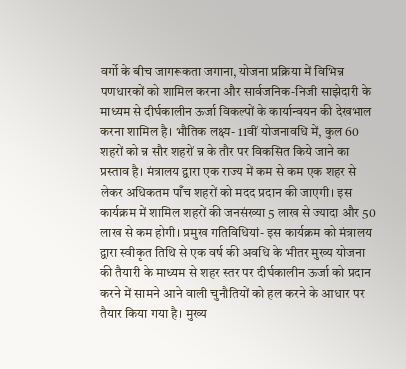वर्गो के बीच जागरूकता जगाना, योजना प्रक्रिया में विभिन्न पणधारकों को शामिल करना और सार्वजनिक-निजी साझेदारी के माध्यम से दीर्घकालीन ऊर्जा विकल्पों के कार्यान्वयन की देखभाल करना शामिल है। भौतिक लक्ष्य- 11वीं योजनावधि में, कुल 60 शहरों को न्न सौर शहरों न्न के तौर पर विकसित किये जाने का प्रस्ताव है। मंत्रालय द्वारा एक राज्य में कम से कम एक शहर से लेकर अधिकतम पाँच शहरों को मदद प्रदान की जाएगी। इस कार्यक्रम में शामिल शहरों की जनसंख्या 5 लाख से ज्यादा और 50 लाख से कम होगी। प्रमुख गतिविधियां- इस कार्यक्रम को मंत्रालय द्वारा स्वीकृत तिथि से एक वर्ष की अवधि के भीतर मुख्य योजना की तैयारी के माध्यम से शहर स्तर पर दीर्घकालीन ऊर्जा को प्रदान करने में सामने आने वाली चुनौतियों को हल करने के आधार पर तैयार किया गया है। मुख्य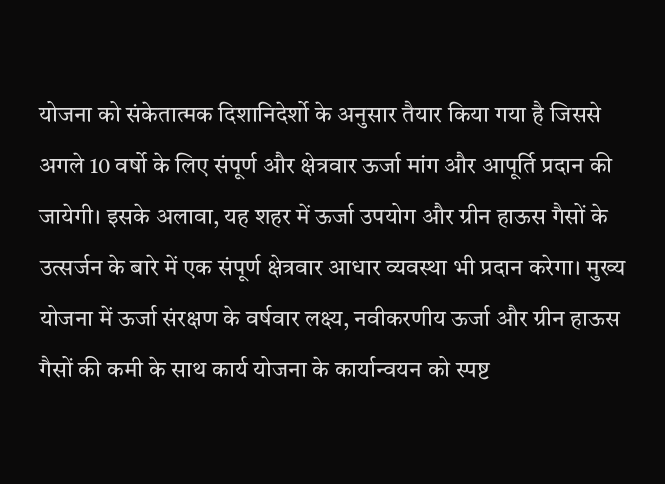योजना को संकेतात्मक दिशानिदेर्शो के अनुसार तैयार किया गया है जिससे अगले 10 वर्षो के लिए संपूर्ण और क्षेत्रवार ऊर्जा मांग और आपूर्ति प्रदान की जायेगी। इसके अलावा, यह शहर में ऊर्जा उपयोग और ग्रीन हाऊस गैसों के उत्सर्जन के बारे में एक संपूर्ण क्षेत्रवार आधार व्यवस्था भी प्रदान करेगा। मुख्य योजना में ऊर्जा संरक्षण के वर्षवार लक्ष्य, नवीकरणीय ऊर्जा और ग्रीन हाऊस गैसों की कमी के साथ कार्य योजना के कार्यान्वयन को स्पष्ट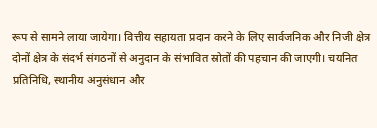रूप से सामने लाया जायेगा। वित्तीय सहायता प्रदान करने के लिए सार्वजनिक और निजी क्षेत्र दोनों क्षेत्र के संदर्भ संगठनों से अनुदान के संभावित स्रोतों की पहचान की जाएगी। चयनित प्रतिनिधि, स्थानीय अनुसंधान और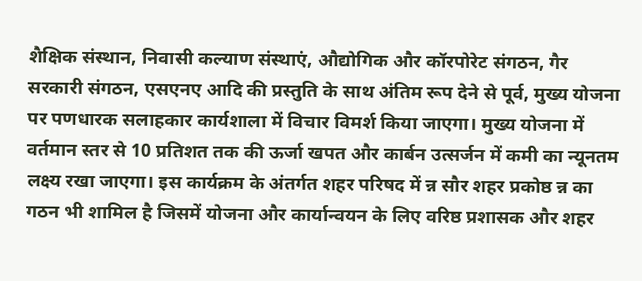शैक्षिक संस्थान, निवासी कल्याण संस्थाएं, औद्योगिक और कॉरपोरेट संगठन, गैर सरकारी संगठन, एसएनए आदि की प्रस्तुति के साथ अंतिम रूप देने से पूर्व, मुख्य योजना पर पणधारक सलाहकार कार्यशाला में विचार विमर्श किया जाएगा। मुख्य योजना में वर्तमान स्तर से 10 प्रतिशत तक की ऊर्जा खपत और कार्बन उत्सर्जन में कमी का न्यूनतम लक्ष्य रखा जाएगा। इस कार्यक्रम के अंतर्गत शहर परिषद में न्न सौर शहर प्रकोष्ठ न्न का गठन भी शामिल है जिसमें योजना और कार्यान्वयन के लिए वरिष्ठ प्रशासक और शहर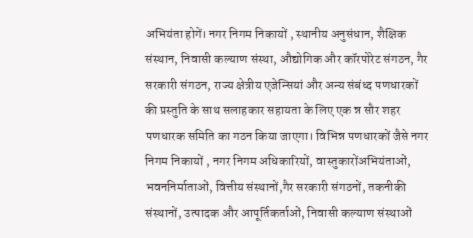अभियंता होगें। नगर निगम निकायों , स्थानीय अनुसंधान, शैक्षिक संस्थान, निवासी कल्याण संस्था, औद्योगिक और कॉरपोरेट संगठन, गैर सरकारी संगठन, राज्य क्षेत्रीय एजेन्सियां और अन्य संबंध्द पणधारकों की प्रस्तुति के साथ सलाहकार सहायता के लिए एक न्न सौर शहर पणधारक समिति का गठन किया जाएगा। विभिन्न पणधारकों जैसे नगर निगम निकायों , नगर निगम अधिकारियों, वास्तुकारोंअभियंताओं, भवननिर्माताओं, वित्तीय संस्थानों,गैर सरकारी संगठनों, तकनीकी संस्थानों, उत्पादक और आपूर्तिकर्ताओं, निवासी कल्याण संस्थाओं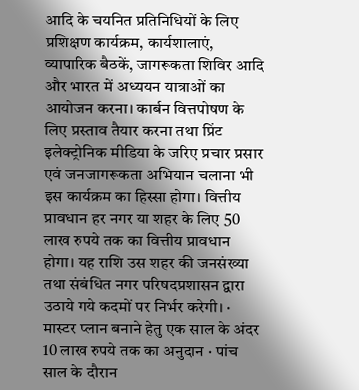आदि के चयनित प्रतिनिधियों के लिए प्रशिक्षण कार्यक्रम, कार्यशालाएं, व्यापारिक बैठकें, जागरूकता शिविर आदि और भारत में अध्ययन यात्राओं का आयोजन करना। कार्बन वित्तपोषण के लिए प्रस्ताव तैयार करना तथा प्रिंट इलेक्ट्रोनिक मीडिया के जरिए प्रचार प्रसार एवं जनजागरूकता अभियान चलाना भी इस कार्यक्रम का हिस्सा होगा। वित्तीय प्रावधान हर नगर या शहर के लिए 50 लाख रुपये तक का वित्तीय प्रावधान होगा। यह राशि उस शहर की जनसंख्या तथा संबंधित नगर परिषदप्रशासन द्वारा उठाये गये कदमों पर निर्भर करेगी। · मास्टर प्लान बनाने हेतु एक साल के अंदर 10 लाख रुपये तक का अनुदान · पांच साल के दौरान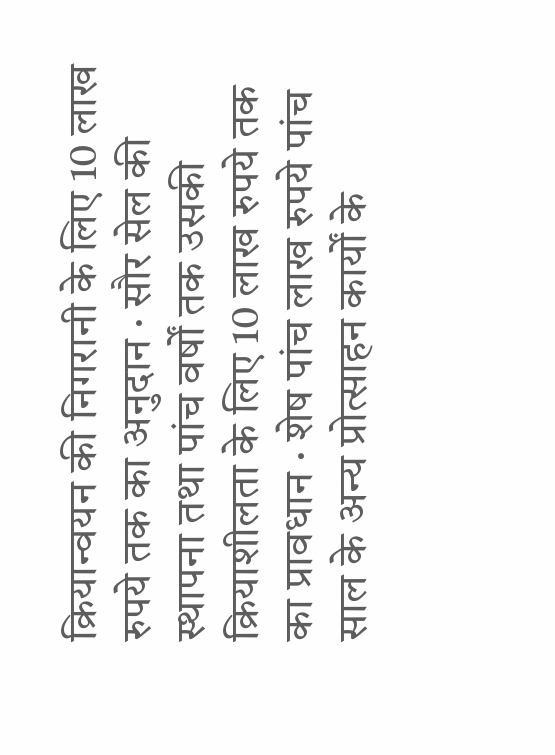क्रियान्वयन की निगरानी के लिए 10 लाख रुपये तक का अनुदान · सौर सेल की स्थापना तथा पांच वर्षों तक उसकी क्रियाशीलता के लिए 10 लाख रुपये तक का प्रावधान · शेष पांच लाख रुपये पांच साल के अन्य प्रोत्साहन कार्यों के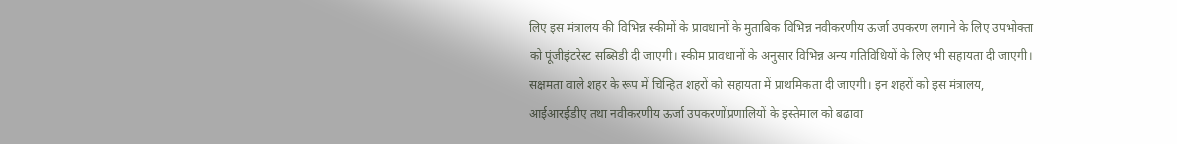लिए इस मंत्रालय की विभिन्न स्कीमों के प्रावधानों के मुताबिक विभिन्न नवीकरणीय ऊर्जा उपकरण लगाने के लिए उपभोक्ता को पूंजीइंटरेस्ट सब्सिडी दी जाएगी। स्कीम प्रावधानों के अनुसार विभिन्न अन्य गतिविधियों के लिए भी सहायता दी जाएगी। सक्षमता वाले शहर के रूप में चिन्हित शहरों को सहायता में प्राथमिकता दी जाएगी। इन शहरों को इस मंत्रालय, आईआरईडीए तथा नवीकरणीय ऊर्जा उपकरणोंप्रणालियों के इस्तेमाल को बढावा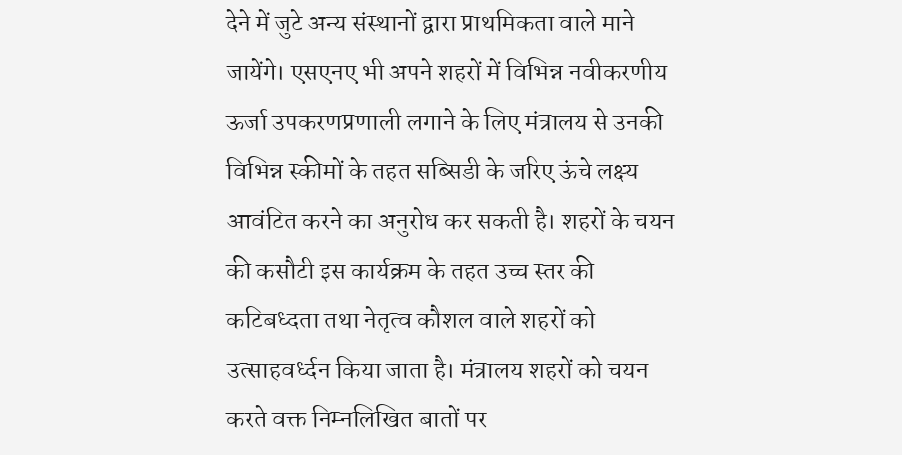देने में जुटे अन्य संस्थानों द्वारा प्राथमिकता वाले माने जायेंगे। एसएनए भी अपने शहरों में विभिन्न नवीकरणीय ऊर्जा उपकरणप्रणाली लगाने के लिए मंत्रालय से उनकी विभिन्न स्कीमों के तहत सब्सिडी के जरिए ऊंचे लक्ष्य आवंटित करने का अनुरोध कर सकती है। शहरों के चयन की कसौटी इस कार्यक्रम के तहत उच्च स्तर की कटिबध्दता तथा नेतृत्व कौशल वाले शहरों को उत्साहवर्ध्दन किया जाता है। मंत्रालय शहरों को चयन करते वक्त निम्नलिखित बातों पर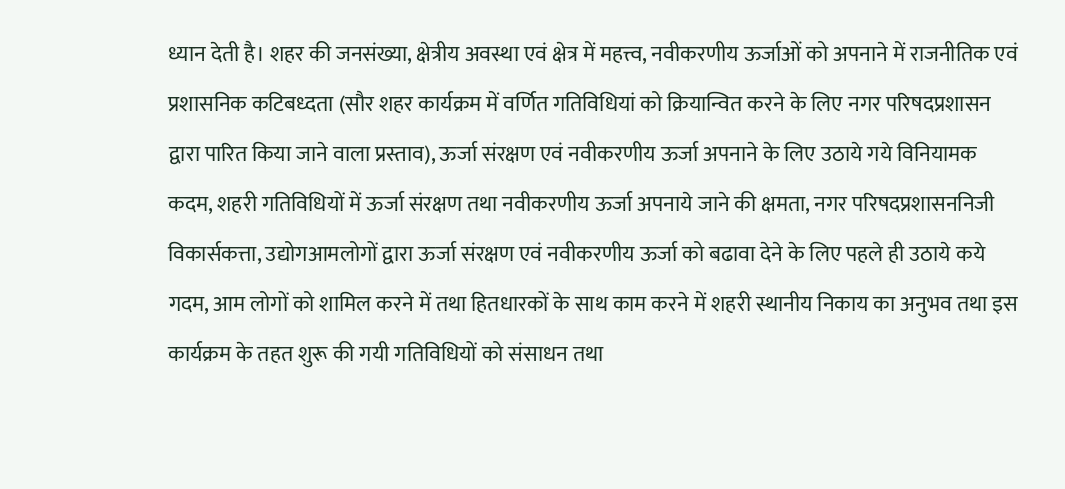ध्यान देती है। शहर की जनसंख्या, क्षेत्रीय अवस्था एवं क्षेत्र में महत्त्व, नवीकरणीय ऊर्जाओं को अपनाने में राजनीतिक एवं प्रशासनिक कटिबध्दता (सौर शहर कार्यक्रम में वर्णित गतिविधियां को क्रियान्वित करने के लिए नगर परिषदप्रशासन द्वारा पारित किया जाने वाला प्रस्ताव), ऊर्जा संरक्षण एवं नवीकरणीय ऊर्जा अपनाने के लिए उठाये गये विनियामक कदम, शहरी गतिविधियों में ऊर्जा संरक्षण तथा नवीकरणीय ऊर्जा अपनाये जाने की क्षमता, नगर परिषदप्रशासननिजी विकार्सकत्ता, उद्योगआमलोगों द्वारा ऊर्जा संरक्षण एवं नवीकरणीय ऊर्जा को बढावा देने के लिए पहले ही उठाये कये गदम, आम लोगों को शामिल करने में तथा हितधारकों के साथ काम करने में शहरी स्थानीय निकाय का अनुभव तथा इस कार्यक्रम के तहत शुरू की गयी गतिविधियों को संसाधन तथा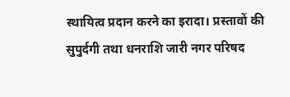स्थायित्व प्रदान करने का इरादा। प्रस्तावों की सुपुर्दगी तथा धनराशि जारी नगर परिषद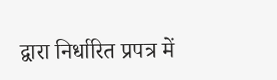द्वारा निर्धारित प्रपत्र में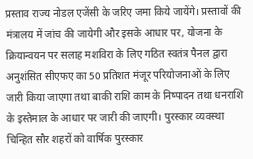प्रस्ताव राज्य नोडल एजेंसी के जरिए जमा किये जायेंगे। प्रस्तावों की मंत्रालय में जांच की जायेगी और इसके आधार पर, योजना के क्रियान्वयन पर सलाह मशविरा के लिए गठित स्वतंत्र पैनल द्वारा अनुशंसित सीएफए का 50 प्रतिशत मंजूर परियोजनाओं के लिए जारी किया जाएगा तथा बाकी राशि काम के निष्पादन तथा धनराशि के इस्तेमाल के आधार पर जारी की जाएगी। पुरस्कार व्यवस्था चिन्हित सौर शहरों को वार्षिक पुरस्कार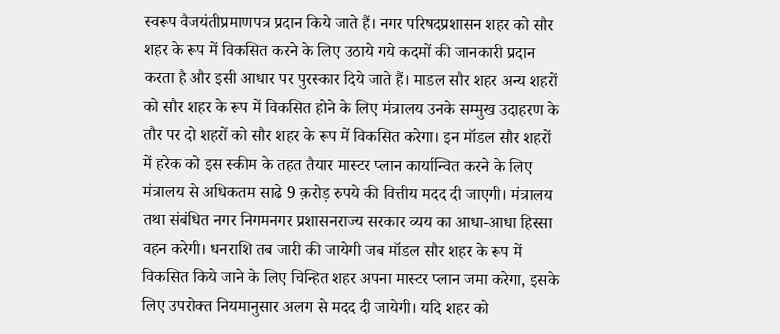स्वरूप वैजयंतीप्रमाणपत्र प्रदान किये जाते हैं। नगर परिषदप्रशासन शहर को सौर शहर के रूप में विकसित करने के लिए उठाये गये कदमों की जानकारी प्रदान करता है और इसी आधार पर पुरस्कार दिये जाते हैं। माडल सौर शहर अन्य शहरों को सौर शहर के रूप में विकसित होने के लिए मंत्रालय उनके सम्मुख उदाहरण के तौर पर दो शहरों को सौर शहर के रूप में विकसित करेगा। इन मॉडल सौर शहरों में हरेक को इस स्कीम के तहत तैयार मास्टर प्लान कार्यान्वित करने के लिए मंत्रालय से अधिकतम साढे 9 क़रोड़ रुपये की वित्तीय मदद दी जाएगी। मंत्रालय तथा संबंधित नगर निगमनगर प्रशासनराज्य सरकार व्यय का आधा-आधा हिस्सा वहन करेगी। धनराशि तब जारी की जायेगी जब मॉडल सौर शहर के रूप में विकसित किये जाने के लिए चिन्हित शहर अपना मास्टर प्लान जमा करेगा, इसके लिए उपरोक्त नियमानुसार अलग से मदद दी जायेगी। यदि शहर को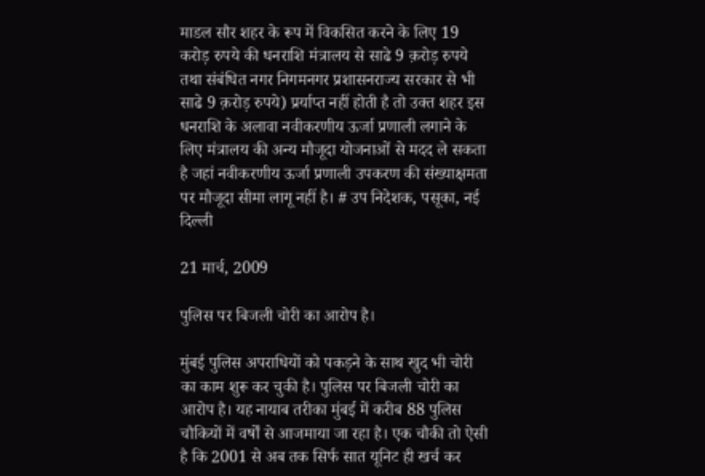माडल सौर शहर के रूप में विकसित करने के लिए 19 करोड़ रुपये की धनराशि मंत्रालय से साढे 9 क़रोड़ रुपये तथा संबंधित नगर निगमनगर प्रशासनराज्य सरकार से भी साढे 9 क़रोड़ रुपये) प्रर्याप्त नहीं होती है तो उक्त शहर इस धनराशि के अलावा नवीकरणीय ऊर्जा प्रणाली लगाने के लिए मंत्रालय की अन्य मौजूदा योजनाओं से मदद ले सकता है जहां नवीकरणीय ऊर्जा प्रणाली उपकरण की संख्याक्षमता पर मौजूदा सीमा लागू नहीं है। # उप निदेशक, पसूका, नई दिल्ली

21 मार्च, 2009

पुलिस पर बिजली चोरी का आरोप है।

मुंबई पुलिस अपराधियों को पकड़ने के साथ खुद भी चोरी का काम शुरू कर चुकी है। पुलिस पर बिजली चोरी का आरोप है। यह नायाब तरीका मुंबई में करीब 88 पुलिस चौकियों में वर्षों से आजमाया जा रहा है। एक चौकी तो ऐसी है कि 2001 से अब तक सिर्फ सात यूनिट ही खर्च कर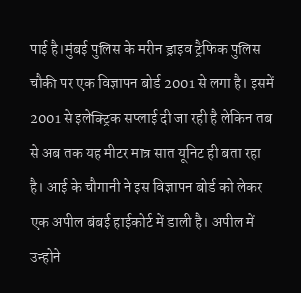पाई है।मुंबई पुलिस के मरीन ड्राइव ट्रैफिक पुलिस चौकी पर एक विज्ञापन बोर्ड 2001 से लगा है। इसमें 2001 से इलेक्ट्रिक सप्लाई दी जा रही है लेकिन तब से अब तक यह मीटर मात्र सात यूनिट ही बता रहा है। आई के चौगानी ने इस विज्ञापन बोर्ड को लेकर एक अपील बंबई हाईकोर्ट में डाली है। अपील में उन्होने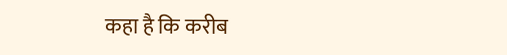कहा है कि करीब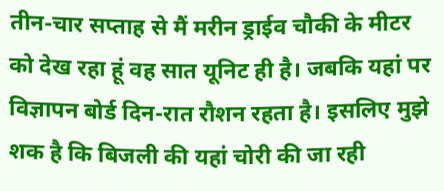तीन-चार सप्ताह से मैं मरीन ड्राईव चौकी के मीटर को देख रहा हूं वह सात यूनिट ही है। जबकि यहां पर विज्ञापन बोर्ड दिन-रात रौशन रहता है। इसलिए मुझे शक है कि बिजली की यहां चोरी की जा रही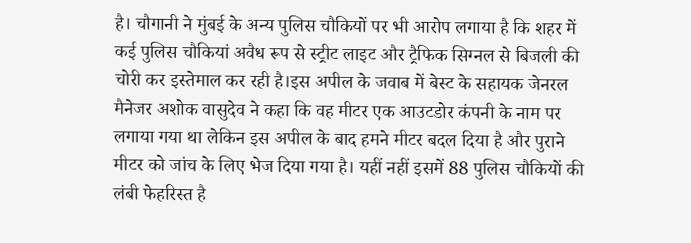है। चौगानी ने मुंबई के अन्य पुलिस चौकियों पर भी आरोप लगाया है कि शहर में कई पुलिस चौकियां अवैध रूप से स्ट्रीट लाइट और ट्रैफिक सिग्नल से बिजली की चोरी कर इस्तेमाल कर रही है।इस अपील के जवाब में बेस्ट के सहायक जेनरल मैनेजर अशोक वासुदेव ने कहा कि वह मीटर एक आउटडोर कंपनी के नाम पर लगाया गया था लेकिन इस अपील के बाद हमने मीटर बदल दिया है और पुराने मीटर को जांच के लिए भेज दिया गया है। यहीं नहीं इसमें 88 पुलिस चौकियों की लंबी फेहरिस्त है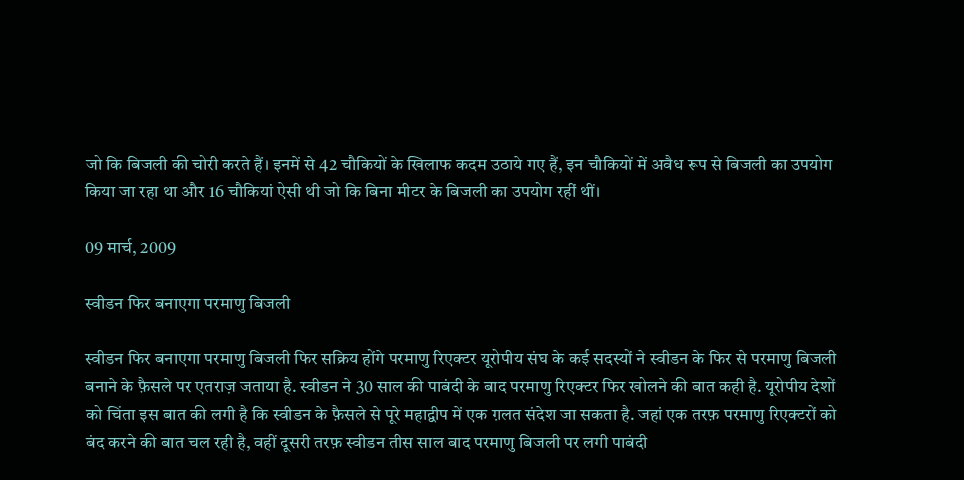जो कि बिजली की चोरी करते हैं। इनमें से 42 चौकियों के खिलाफ कदम उठाये गए हैं, इन चौकियों में अवैध रूप से बिजली का उपयोग किया जा रहा था और 16 चौकियां ऐसी थी जो कि बिना मीटर के बिजली का उपयोग रहीं थीं।

09 मार्च, 2009

स्वीडन फिर बनाएगा परमाणु बिजली

स्वीडन फिर बनाएगा परमाणु बिजली फिर सक्रिय होंगे परमाणु रिएक्टर यूरोपीय संघ के कई सदस्यों ने स्वीडन के फिर से परमाणु बिजली बनाने के फ़ैसले पर एतराज़ जताया है. स्वीडन ने 30 साल की पाबंदी के बाद परमाणु रिएक्टर फिर खोलने की बात कही है. यूरोपीय देशों को चिंता इस बात की लगी है कि स्वीडन के फ़ैसले से पूरे महाद्वीप में एक ग़लत संदेश जा सकता है. जहां एक तरफ़ परमाणु रिएक्टरों को बंद करने की बात चल रही है, वहीं दूसरी तरफ़ स्वीडन तीस साल बाद परमाणु बिजली पर लगी पाबंदी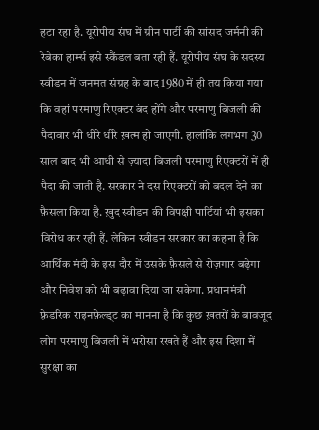हटा रहा है. यूरोपीय संघ में ग्रीन पार्टी की सांसद जर्मनी की रेबेका हार्म्स इसे स्कैंडल बता रही हैं. यूरोपीय संघ के सदस्य स्वीडन में जनमत संग्रह के बाद 1980 में ही तय किया गया कि वहां परमाणु रिएक्टर बंद होंगे और परमाणु बिजली की पैदावार भी धीरे धीरे ख़त्म हो जाएगी. हालांकि लगभग 30 साल बाद भी आधी से ज़्यादा बिजली परमाणु रिएक्टरों में ही पैदा की जाती है. सरकार ने दस रिएक्टरों को बदल देने का फ़ैसला किया है. ख़ुद स्वीडन की विपक्षी पार्टियां भी इसका विरोध कर रही हैं. लेकिन स्वीडन सरकार का कहना है कि आर्थिक मंदी के इस दौर में उसके फ़ैसले से रोज़गार बढ़ेगा और निवेश को भी बढ़ावा दिया जा सकेगा. प्रधानमंत्री फ़्रेडरिक राइनफ़ेल्ड्ट का मानना है कि कुछ ख़तरों के बावजूद लोग परमाणु बिजली में भरोसा रखते हैं और इस दिशा में सुरक्षा का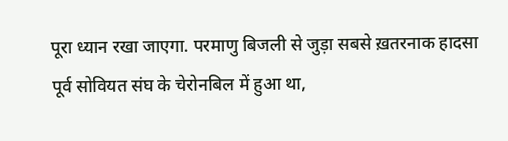पूरा ध्यान रखा जाएगा. परमाणु बिजली से जुड़ा सबसे ख़तरनाक हादसा पूर्व सोवियत संघ के चेरोनबिल में हुआ था,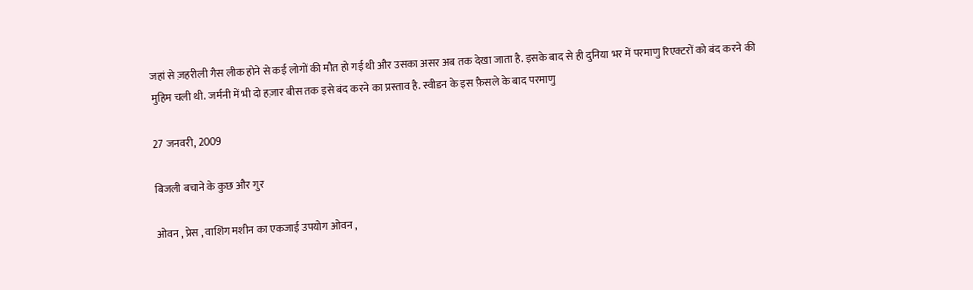जहां से ज़हरीली गैस लीक होने से कई लोगों की मौत हो गई थी और उसका असर अब तक देखा जाता है. इसके बाद से ही दुनिया भर में परमाणु रिएक्टरों को बंद करने की मुहिम चली थी. जर्मनी में भी दो हज़ार बीस तक इसे बंद करने का प्रस्ताव है. स्वीडन के इस फ़ैसले के बाद परमाणु

27 जनवरी, 2009

बिजली बचाने के कुछ और गुर

ओवन , प्रेस , वाशिंग मशीन का एकजाई उपयोग ओवन ,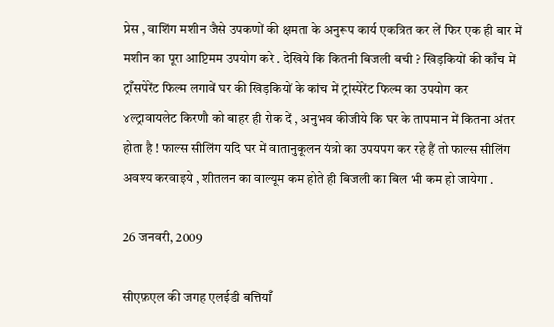प्रेस , वाशिंग मशीन जैसे उपकणों की क्षमता के अनुरूप कार्य एकत्रित कर लें फिर एक ही बार में मशीन का पूरा आप्टिमम उपयोग करे . देखिये कि कितनी बिजली बची ? खिड़कियों की काँच में ट्राँसपेरेंट फिल्म लगावें घर की खिड़कियों के कांच में ट्रांस्पेरेंट फिल्म का उपयोग कर ४ल्ट्रावायलेट किरणौ को बाहर ही रोक दें , अनुभव कीजीये कि घर के तापमान में कितना अंतर होता है ! फाल्स सीलिंग यदि घर में वातानुकूलन यंत्रो का उपयपग कर रहे हैं तो फाल्स सीलिंग अवश्य करवाइये , शीतलन का वाल्यूम कम होते ही बिजली का बिल भी कम हो जायेगा .

26 जनवरी, 2009

सीएफ़एल की जगह एलईडी बत्तियाँ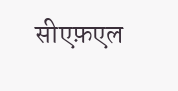सीएफ़एल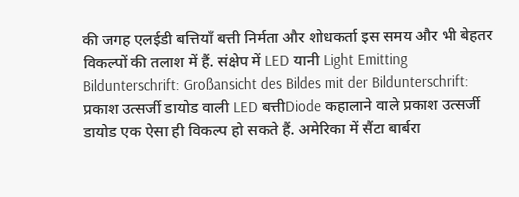की जगह एलईडी बत्तियाँ बत्ती निर्मता और शोधकर्ता इस समय और भी बेहतर विकल्पों की तलाश में हैं. संक्षेप में LED यानी Light Emitting Bildunterschrift: Großansicht des Bildes mit der Bildunterschrift: प्रकाश उत्सर्जी डायोड वाली LED बत्तीDiode कहालाने वाले प्रकाश उत्सर्जी डायोड एक ऐसा ही विकल्प हो सकते हैं. अमेरिका में सैंटा बार्बरा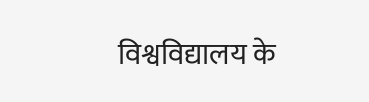विश्वविद्यालय के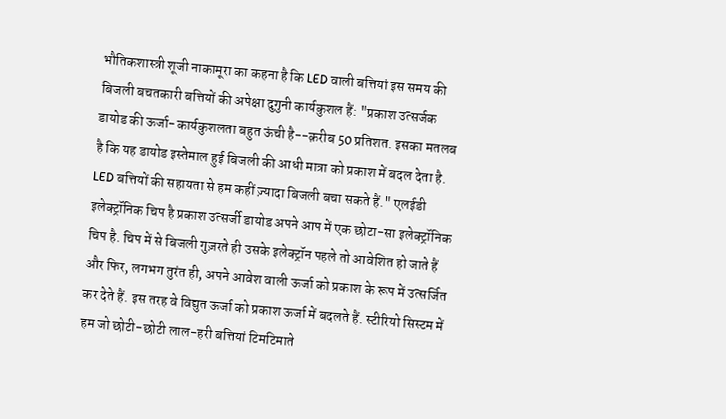भौतिकशास्त्री शूजी नाकामूरा का कहना है कि LED वाली बत्तियां इस समय की बिजली बचतकारी बत्तियों की अपेक्षा दुगुनी कार्यकुशल हैं: "प्रकाश उत्सर्जक डायोड की ऊर्जा-कार्यकुशलता बहुत ऊंची है--क़रीब 50 प्रतिशत. इसका मतलब है कि यह डायोड इस्तेमाल हुई बिजली की आधी मात्रा को प्रकाश में बदल देता है. LED बत्तियों की सहायता से हम कहीं ज़्यादा बिजली बचा सकते हैं." एलईडी इलेक्ट्रॉनिक चिप है प्रकाश उत्सर्जी डायोड अपने आप में एक छोटा-सा इलेक्ट्रॉनिक चिप है. चिप में से बिजली गुज़रते ही उसके इलेक्ट्रॉन पहले तो आवेशित हो जाते हैं और फिर, लगभग तुरंत ही, अपने आवेश वाली ऊर्जा को प्रकाश के रूप में उत्सर्जित कर देते हैं. इस तरह वे विद्युत ऊर्जा को प्रकाश ऊर्जा में बदलते हैं. स्टीरियो सिस्टम में हम जो छोटी-छोटी लाल-हरी बत्तियां टिमटिमाते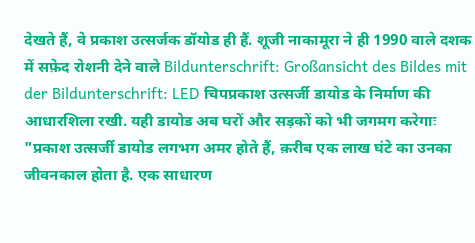देखते हैं, वे प्रकाश उत्सर्जक डॉयोड ही हैं. शूजी नाकामूरा ने ही 1990 वाले दशक में सफ़ेद रोशनी देने वाले Bildunterschrift: Großansicht des Bildes mit der Bildunterschrift: LED चिपप्रकाश उत्सर्जी डायोड के निर्माण की आधारशिला रखी. यही डायोड अब घरों और सड़कों को भी जगमग करेगाः "प्रकाश उत्सर्जी डायोड लगभग अमर होते हैं, क़रीब एक लाख घंटे का उनका जीवनकाल होता है. एक साधारण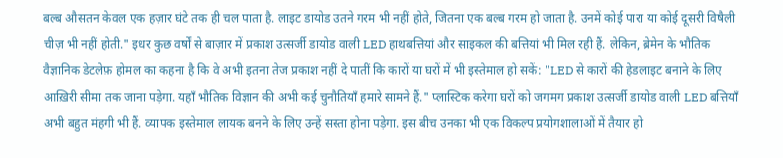बल्ब औसतन केवल एक हज़ार घंटे तक ही चल पाता है. लाइट डायोड उतने गरम भी नहीं होते, जितना एक बल्ब गरम हो जाता है. उनमें कोई पारा या कोई दूसरी विषैली चीज़ भी नहीं होती." इधर कुछ वर्षों से बाज़ार में प्रकाश उत्सर्जी डायोड वाली LED हाथबत्तियां और साइकल की बत्तियां भी मिल रही हैं. लेकिन, ब्रेमेन के भौतिक वैज्ञानिक डेटलेफ़ होमल का कहना है कि वे अभी इतना तेज प्रकाश नहीं दे पातीं कि कारों या घरों में भी इस्तेमाल हो सकें: "LED से कारों की हेडलाइट बनाने के लिए आख़िरी सीमा तक जाना पड़ेगा. यहाँ भौतिक विज्ञान की अभी कई चुनौतियाँ हमारे सामने हैं." प्लास्टिक करेगा घरों को जगमग प्रकाश उत्सर्जी डायोड वाली LED बत्तियाँ अभी बहुत मंहगी भी हैं. व्यापक इस्तेमाल लायक बनने के लिए उन्हें सस्ता होना पड़ेगा. इस बीच उनका भी एक विकल्प प्रयोगशालाओं में तैयार हो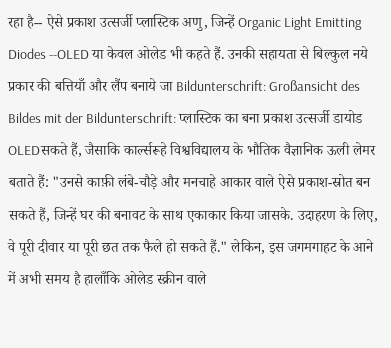रहा है-- ऐसे प्रकाश उत्सर्जी प्लास्टिक अणु, जिन्हें Organic Light Emitting Diodes --OLED या केवल ओलेड भी कहते हैं. उनकी सहायता से बिल्कुल नये प्रकार की बत्तियाँ और लैंप बनाये जा Bildunterschrift: Großansicht des Bildes mit der Bildunterschrift: प्लास्टिक का बना प्रकाश उत्सर्जी डायोड OLEDसकते हैं, जैसाकि कार्ल्सरूहे विश्वविद्यालय के भौतिक वैज्ञानिक ऊली लेमर बताते हैं: "उनसे काफ़ी लंबे-चौड़े और मनचाहे आकार वाले ऐसे प्रकाश-स्रोत बन सकते हैं, जिन्हें घर की बनावट के साथ एकाकार किया जासके. उदाहरण के लिए, वे पूरी दीवार या पूरी छत तक फैले हो सकते हैं." लेकिन, इस जगमगाहट के आने में अभी समय है हालाँकि ओलेड स्क्रीन वाले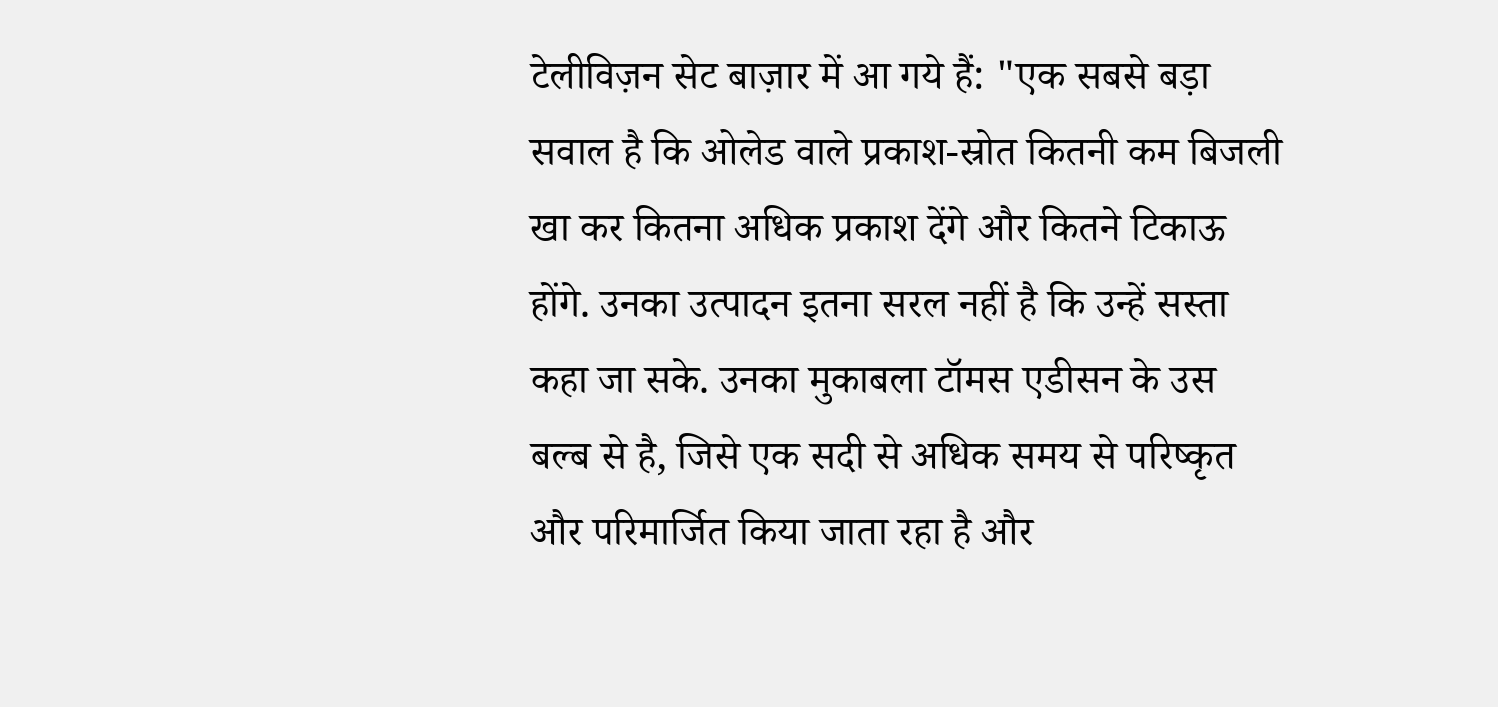टेलीविज़न सेट बाज़ार में आ गये हैं: "एक सबसे बड़ा सवाल है कि ओलेड वाले प्रकाश-स्रोत कितनी कम बिजली खा कर कितना अधिक प्रकाश देंगे और कितने टिकाऊ होंगे. उनका उत्पादन इतना सरल नहीं है कि उन्हें सस्ता कहा जा सके. उनका मुकाबला टॉमस एडीसन के उस बल्ब से है, जिसे एक सदी से अधिक समय से परिष्कृत और परिमार्जित किया जाता रहा है और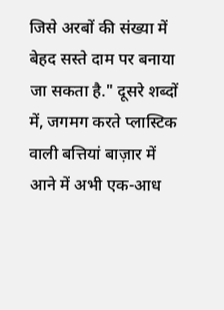जिसे अरबों की संख्या में बेहद सस्ते दाम पर बनाया जा सकता है." दूसरे शब्दों में, जगमग करते प्लास्टिक वाली बत्तियां बाज़ार में आने में अभी एक-आध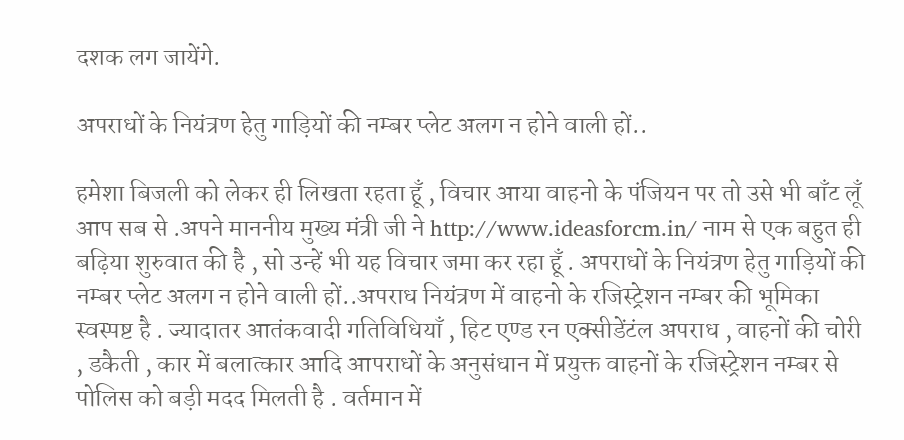दशक लग जायेंगे.

अपराधों के नियंत्रण हेतु गाड़ियों की नम्बर प्लेट अलग न होने वाली हों..

हमेशा बिजली को लेकर ही लिखता रहता हूँ , विचार आया वाहनो के पंजियन पर तो उसे भी बाँट लूँ आप सब से .अपने माननीय मुख्य मंत्री जी ने http://www.ideasforcm.in/ नाम से एक बहुत ही बढ़िया शुरुवात की है , सो उन्हें भी यह विचार जमा कर रहा हूँ . अपराधों के नियंत्रण हेतु गाड़ियों की नम्बर प्लेट अलग न होने वाली हों..अपराध नियंत्रण में वाहनो के रजिस्ट्रेशन नम्बर की भूमिका स्वस्पष्ट है . ज्यादातर आतंकवादी गतिविधियाँ , हिट एण्ड रन एक्सीडेंटंल अपराध , वाहनों की चोरी , डकैती , कार में बलात्कार आदि आपराधों के अनुसंधान में प्रयुक्त वाहनों के रजिस्ट्रेशन नम्बर से पोलिस को बड़ी मदद मिलती है . वर्तमान में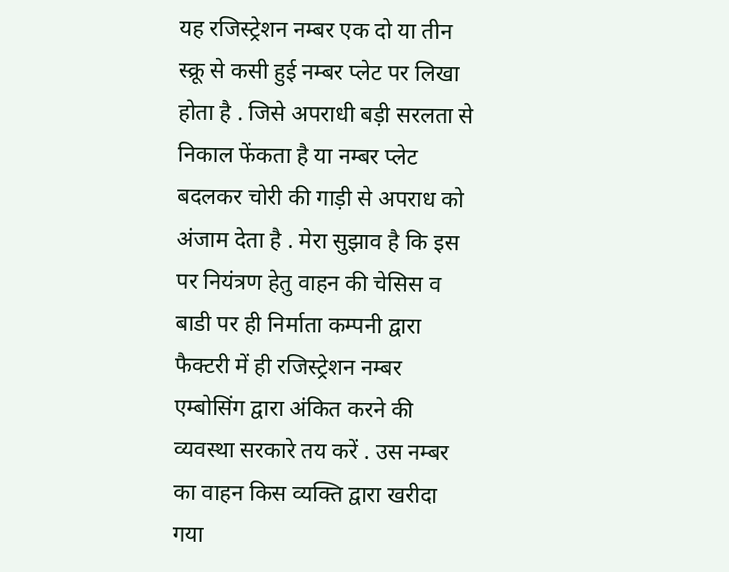यह रजिस्ट्रेशन नम्बर एक दो या तीन स्क्रू से कसी हुई नम्बर प्लेट पर लिखा होता है . जिसे अपराधी बड़ी सरलता से निकाल फेंकता है या नम्बर प्लेट बदलकर चोरी की गाड़ी से अपराध को अंजाम देता है . मेरा सुझाव है कि इस पर नियंत्रण हेतु वाहन की चेसिस व बाडी पर ही निर्माता कम्पनी द्वारा फैक्टरी में ही रजिस्ट्रेशन नम्बर एम्बोसिंग द्वारा अंकित करने की व्यवस्था सरकारे तय करें . उस नम्बर का वाहन किस व्यक्ति द्वारा खरीदा गया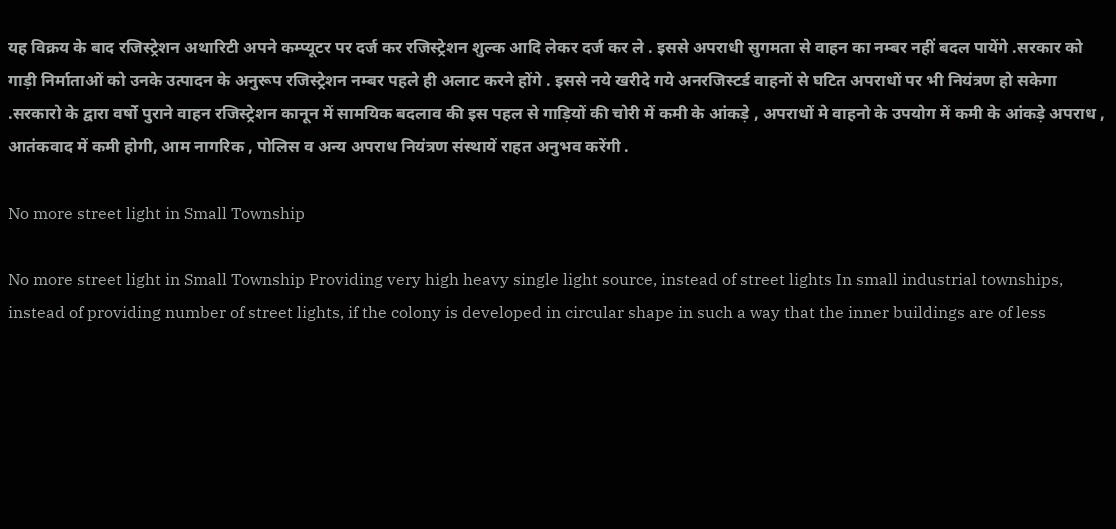यह विक्रय के बाद रजिस्ट्रेशन अथारिटी अपने कम्प्यूटर पर दर्ज कर रजिस्ट्रेशन शुल्क आदि लेकर दर्ज कर ले . इससे अपराधी सुगमता से वाहन का नम्बर नहीं बदल पायेंगे .सरकार को गाड़ी निर्माताओं को उनके उत्पादन के अनुरूप रजिस्ट्रेशन नम्बर पहले ही अलाट करने होंगे . इससे नये खरीदे गये अनरजिस्टर्ड वाहनों से घटित अपराधों पर भी नियंत्रण हो सकेगा .सरकारो के द्वारा वर्षो पुराने वाहन रजिस्ट्रेशन कानून में सामयिक बदलाव की इस पहल से गाड़ियों की चोरी में कमी के आंकड़े , अपराधों मे वाहनो के उपयोग में कमी के आंकड़े अपराध , आतंकवाद में कमी होगी, आम नागरिक , पोलिस व अन्य अपराध नियंत्रण संस्थायें राहत अनुभव करेंगी .

No more street light in Small Township

No more street light in Small Township Providing very high heavy single light source, instead of street lights In small industrial townships, instead of providing number of street lights, if the colony is developed in circular shape in such a way that the inner buildings are of less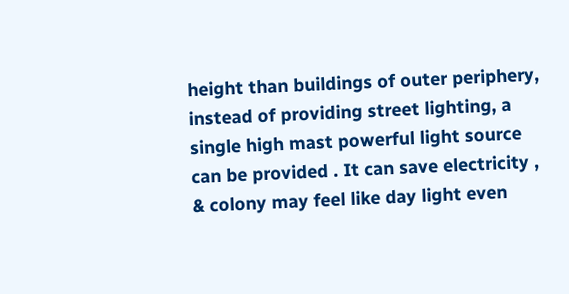height than buildings of outer periphery, instead of providing street lighting, a single high mast powerful light source can be provided . It can save electricity , & colony may feel like day light even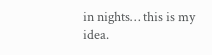in nights… this is my idea.